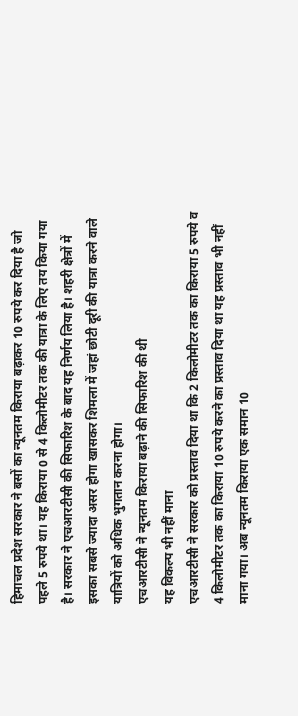हिमाचल प्रदेश सरकार ने बसों का न्यूनतम किराया बढ़ाकर 10 रुपये कर दिया है जो पहले 5 रुपये था। यह किराया 0 से 4 किलोमीटर तक की यात्रा के लिए तय किया गया है। सरकार ने एचआरटीसी की सिफारिश के बाद यह निर्णय लिया है। शहरी क्षेत्रों में इसका सबसे ज्यादा असर होगा खासकर शिमला में जहां छोटी दूरी की यात्रा करने वाले यात्रियों को अधिक भुगतान करना होगा।
एचआरटीसी ने न्यूनतम किराया बढ़ाने की सिफारिश की थी
यह विकल्प भी नहीं माना
एचआरटीसी ने सरकार को प्रस्ताव दिया था कि 2 किलोमीटर तक का किराया 5 रुपये व 4 किलोमीटर तक का किराया 10 रुपये करने का प्रस्ताव दिया था यह प्रस्ताव भी नहीं माना गया। अब न्यूनतम किराया एक समान 10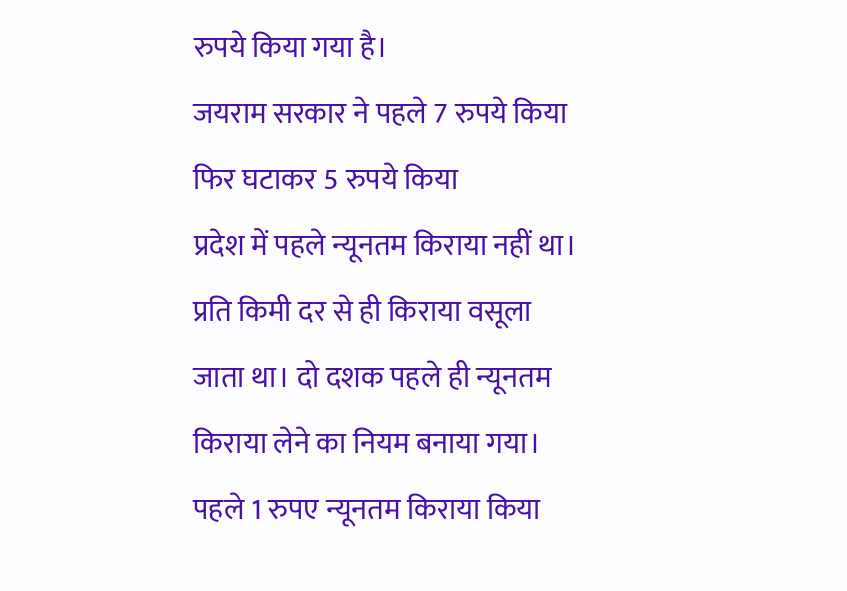रुपये किया गया है।
जयराम सरकार ने पहले 7 रुपये किया फिर घटाकर 5 रुपये किया
प्रदेश में पहले न्यूनतम किराया नहीं था। प्रति किमी दर से ही किराया वसूला जाता था। दो दशक पहले ही न्यूनतम किराया लेने का नियम बनाया गया। पहले 1 रुपए न्यूनतम किराया किया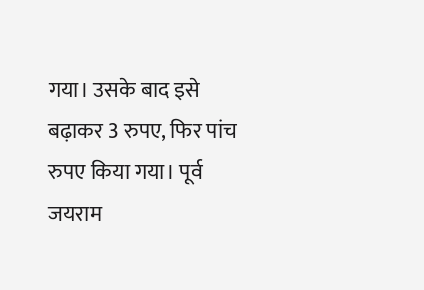गया। उसके बाद इसे बढ़ाकर 3 रुपए, फिर पांच रुपए किया गया। पूर्व जयराम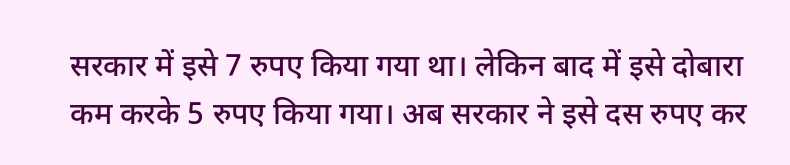सरकार में इसे 7 रुपए किया गया था। लेकिन बाद में इसे दोबारा कम करके 5 रुपए किया गया। अब सरकार ने इसे दस रुपए कर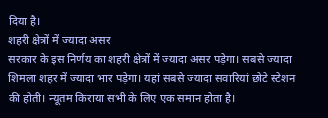दिया है।
शहरी क्षेत्रों में ज्यादा असर
सरकार के इस निर्णय का शहरी क्षेत्रों में ज्यादा असर पड़ेगा। सबसे ज्यादा शिमला शहर में ज्यादा भार पड़ेगा। यहां सबसे ज्यादा सवारियां छोटे स्टेशन की होती। न्यूतम किराया सभी के लिए एक समान होता है।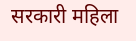सरकारी महिला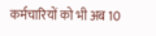कर्मचारियों को भी अब 10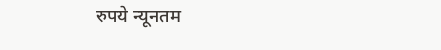रुपये न्यूनतम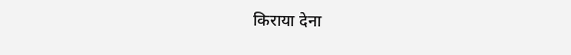किराया देना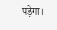पड़ेगा।